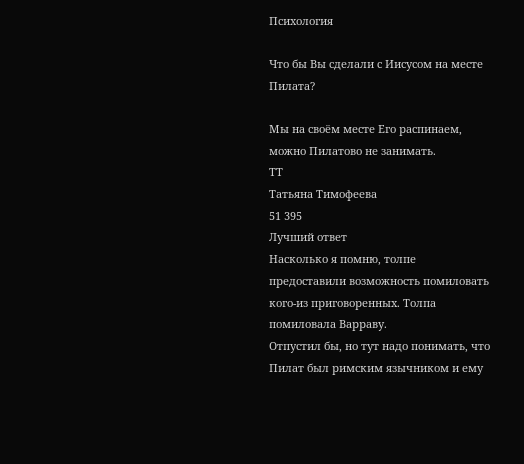Психология

Что бы Вы сделали с Иисусом на месте Пилата?

Мы на своём месте Его распинаем,
можно Пилатово не занимать.
ТТ
Татьяна Тимофеева
51 395
Лучший ответ
Насколько я помню, толпе предоставили возможность помиловать кого-из приговоренных. Толпа помиловала Варраву.
Отпустил бы, но тут надо понимать, что Пилат был римским язычником и ему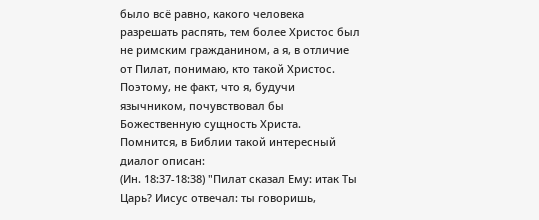было всё равно, какого человека разрешать распять, тем более Христос был не римским гражданином, а я, в отличие от Пилат, понимаю, кто такой Христос. Поэтому, не факт, что я, будучи язычником, почувствовал бы Божественную сущность Христа.
Помнится, в Библии такой интересный диалог описан:
(Ин. 18:37-18:38) "Пилат сказал Ему: итак Ты Царь? Иисус отвечал: ты говоришь,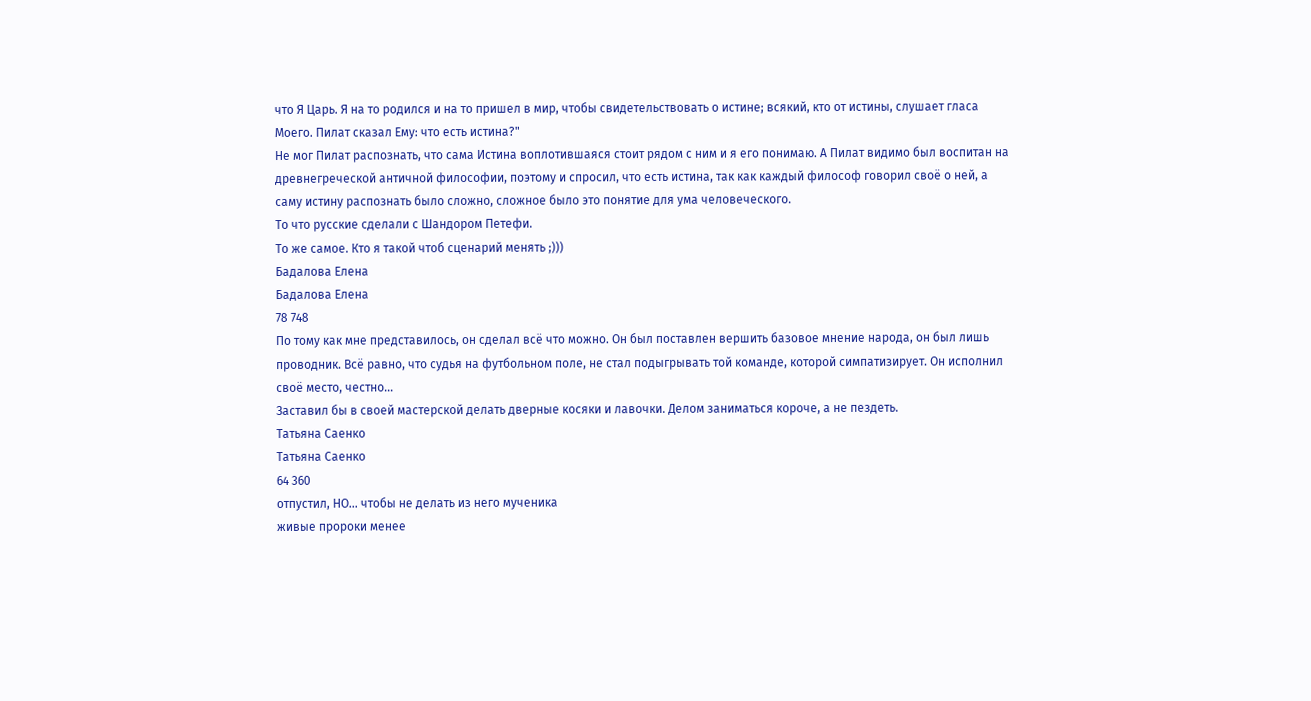что Я Царь. Я на то родился и на то пришел в мир, чтобы свидетельствовать о истине; всякий, кто от истины, слушает гласа Моего. Пилат сказал Ему: что есть истина?"
Не мог Пилат распознать, что сама Истина воплотившаяся стоит рядом с ним и я его понимаю. А Пилат видимо был воспитан на древнегреческой античной философии, поэтому и спросил, что есть истина, так как каждый философ говорил своё о ней, а саму истину распознать было сложно, сложное было это понятие для ума человеческого.
То что русские сделали с Шандором Петефи.
То же самое. Кто я такой чтоб сценарий менять ;)))
Бадалова Елена
Бадалова Елена
78 748
По тому как мне представилось, он сделал всё что можно. Он был поставлен вершить базовое мнение народа, он был лишь проводник. Всё равно, что судья на футбольном поле, не стал подыгрывать той команде, которой симпатизирует. Он исполнил своё место, честно...
Заставил бы в своей мастерской делать дверные косяки и лавочки. Делом заниматься короче, а не пездеть.
Татьяна Саенко
Татьяна Саенко
64 360
отпустил, НО... чтобы не делать из него мученика
живые пророки менее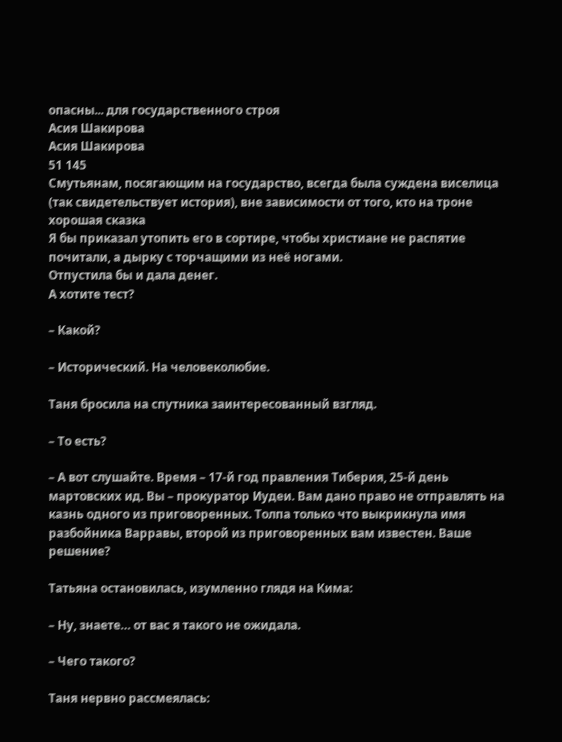опасны... для государственного строя
Асия Шакирова
Асия Шакирова
51 145
Смутьянам, посягающим на государство, всегда была суждена виселица (так свидетельствует история), вне зависимости от того, кто на троне
хорошая сказка
Я бы приказал утопить его в сортире, чтобы христиане не распятие почитали, а дырку с торчащими из неё ногами.
Отпустила бы и дала денег.
А хотите тест?

– Какой?

– Исторический. На человеколюбие.

Таня бросила на спутника заинтересованный взгляд.

– То есть?

– А вот слушайте. Время – 17‑й год правления Тиберия, 25‑й день мартовских ид. Вы – прокуратор Иудеи. Вам дано право не отправлять на казнь одного из приговоренных. Толпа только что выкрикнула имя разбойника Варравы, второй из приговоренных вам известен. Ваше решение?

Татьяна остановилась, изумленно глядя на Кима:

– Ну, знаете… от вас я такого не ожидала.

– Чего такого?

Таня нервно рассмеялась: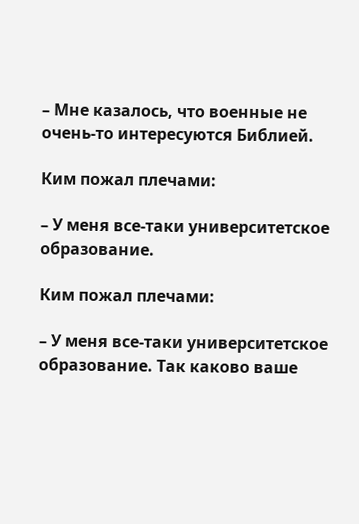– Мне казалось, что военные не очень‑то интересуются Библией.

Ким пожал плечами:

– У меня все‑таки университетское образование.

Ким пожал плечами:

– У меня все‑таки университетское образование. Так каково ваше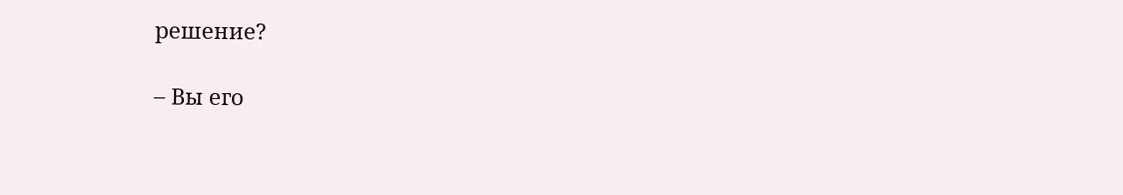решение?

– Вы его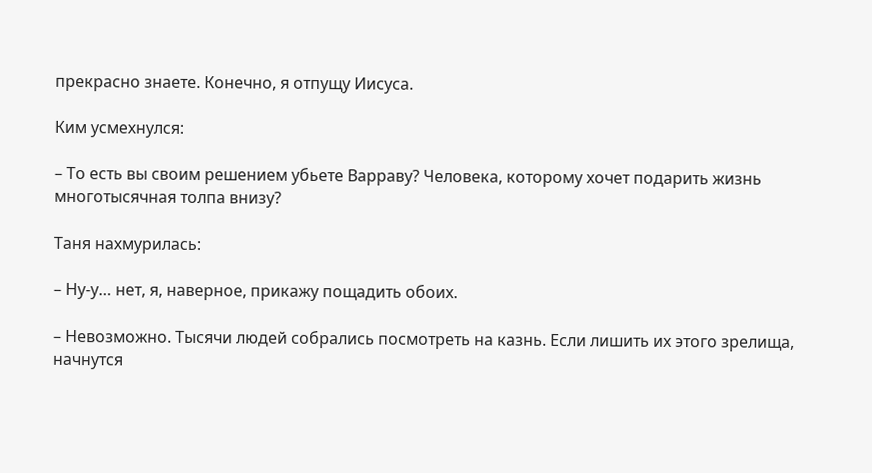прекрасно знаете. Конечно, я отпущу Иисуса.

Ким усмехнулся:

– То есть вы своим решением убьете Варраву? Человека, которому хочет подарить жизнь многотысячная толпа внизу?

Таня нахмурилась:

– Ну‑у… нет, я, наверное, прикажу пощадить обоих.

– Невозможно. Тысячи людей собрались посмотреть на казнь. Если лишить их этого зрелища, начнутся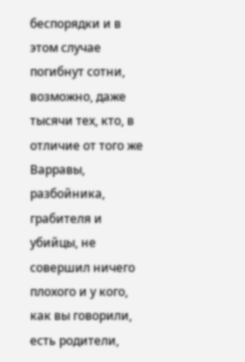беспорядки и в этом случае погибнут сотни, возможно, даже тысячи тех, кто, в отличие от того же Варравы, разбойника, грабителя и убийцы, не совершил ничего плохого и у кого, как вы говорили, есть родители,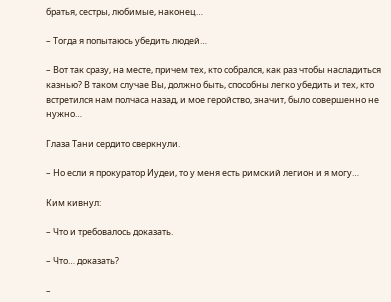братья, сестры, любимые, наконец…

– Тогда я попытаюсь убедить людей…

– Вот так сразу, на месте, причем тех, кто собрался, как раз чтобы насладиться казнью? В таком случае Вы, должно быть, способны легко убедить и тех, кто встретился нам полчаса назад, и мое геройство, значит, было совершенно не нужно…

Глаза Тани сердито сверкнули.

– Но если я прокуратор Иудеи, то у меня есть римский легион и я могу…

Ким кивнул:

– Что и требовалось доказать.

– Что… доказать?

–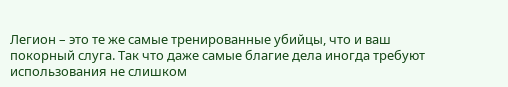Легион – это те же самые тренированные убийцы, что и ваш покорный слуга. Так что даже самые благие дела иногда требуют использования не слишком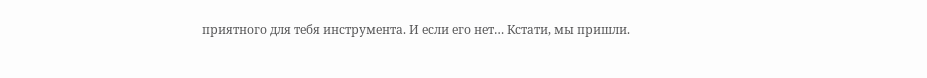приятного для тебя инструмента. И если его нет… Кстати, мы пришли.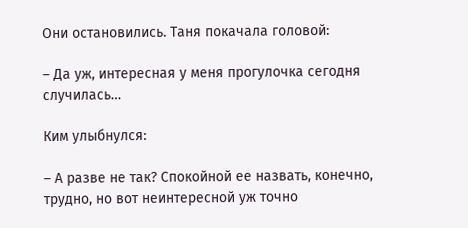Они остановились. Таня покачала головой:

– Да уж, интересная у меня прогулочка сегодня случилась…

Ким улыбнулся:

– А разве не так? Спокойной ее назвать, конечно, трудно, но вот неинтересной уж точно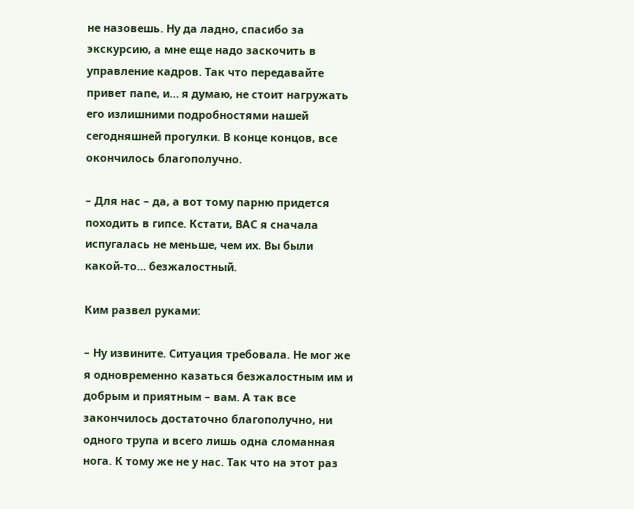не назовешь. Ну да ладно, спасибо за экскурсию, а мне еще надо заскочить в управление кадров. Так что передавайте привет папе, и… я думаю, не стоит нагружать его излишними подробностями нашей сегодняшней прогулки. В конце концов, все окончилось благополучно.

– Для нас – да, а вот тому парню придется походить в гипсе. Кстати, ВАС я сначала испугалась не меньше, чем их. Вы были какой‑то… безжалостный.

Ким развел руками:

– Ну извините. Ситуация требовала. Не мог же я одновременно казаться безжалостным им и добрым и приятным – вам. А так все закончилось достаточно благополучно, ни одного трупа и всего лишь одна сломанная нога. К тому же не у нас. Так что на этот раз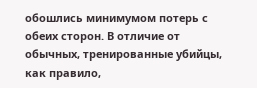обошлись минимумом потерь с обеих сторон. В отличие от обычных, тренированные убийцы, как правило,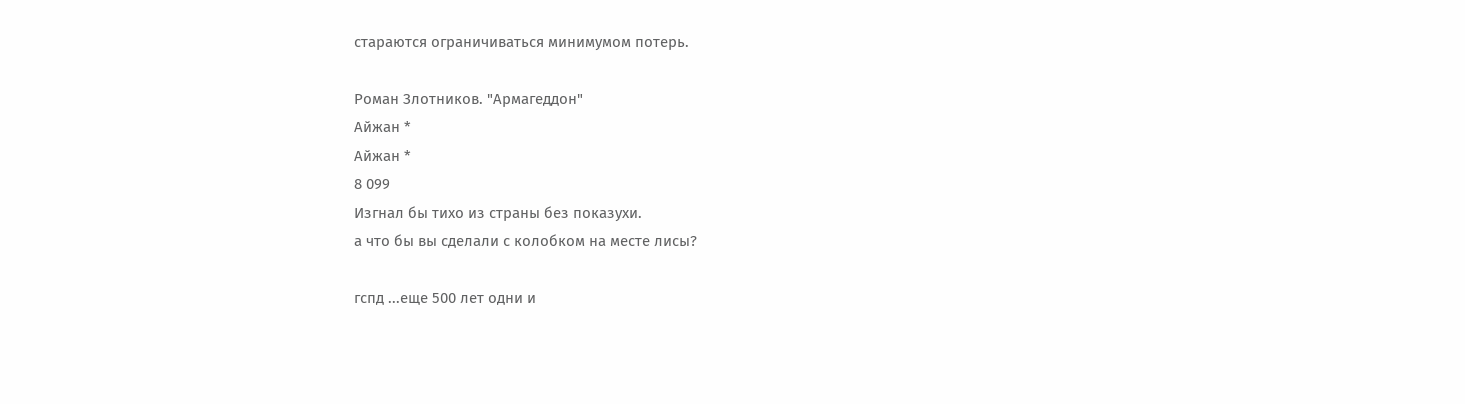стараются ограничиваться минимумом потерь.

Роман Злотников. "Армагеддон"
Айжан *
Айжан *
8 099
Изгнал бы тихо из страны без показухи.
а что бы вы сделали с колобком на месте лисы?

гспд ...еще 500 лет одни и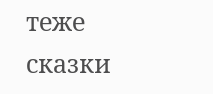теже сказки